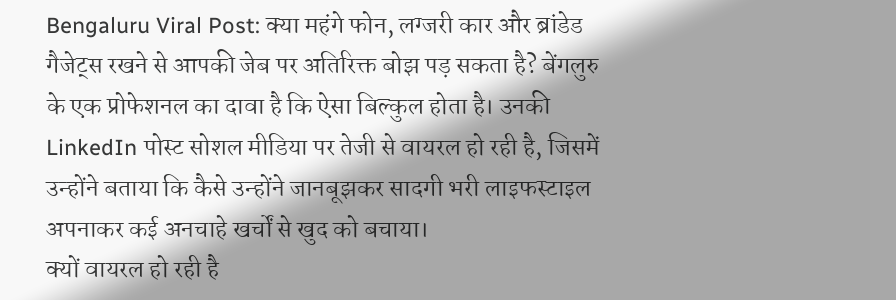Bengaluru Viral Post: क्या महंगे फोन, लग्जरी कार और ब्रांडेड गैजेट्स रखने से आपकी जेब पर अतिरिक्त बोझ पड़ सकता है? बेंगलुरु के एक प्रोफेशनल का दावा है कि ऐसा बिल्कुल होता है। उनकी LinkedIn पोस्ट सोशल मीडिया पर तेजी से वायरल हो रही है, जिसमें उन्होंने बताया कि कैसे उन्होंने जानबूझकर सादगी भरी लाइफस्टाइल अपनाकर कई अनचाहे खर्चों से खुद को बचाया।
क्यों वायरल हो रही है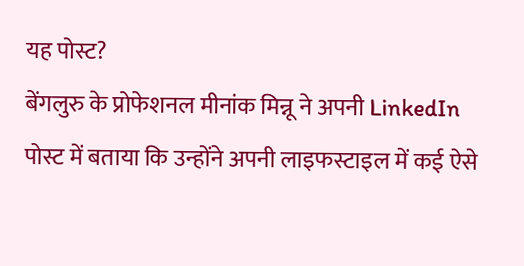यह पोस्ट?
बेंगलुरु के प्रोफेशनल मीनांक मिन्नू ने अपनी LinkedIn पोस्ट में बताया कि उन्होंने अपनी लाइफस्टाइल में कई ऐसे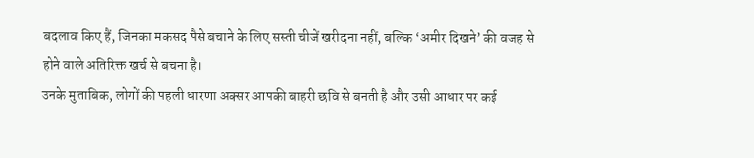बदलाव किए हैं, जिनका मकसद पैसे बचाने के लिए सस्ती चीजें खरीदना नहीं, बल्कि ‘अमीर दिखने’ की वजह से होने वाले अतिरिक्त खर्च से बचना है।
उनके मुताबिक, लोगों की पहली धारणा अक्सर आपकी बाहरी छवि से बनती है और उसी आधार पर कई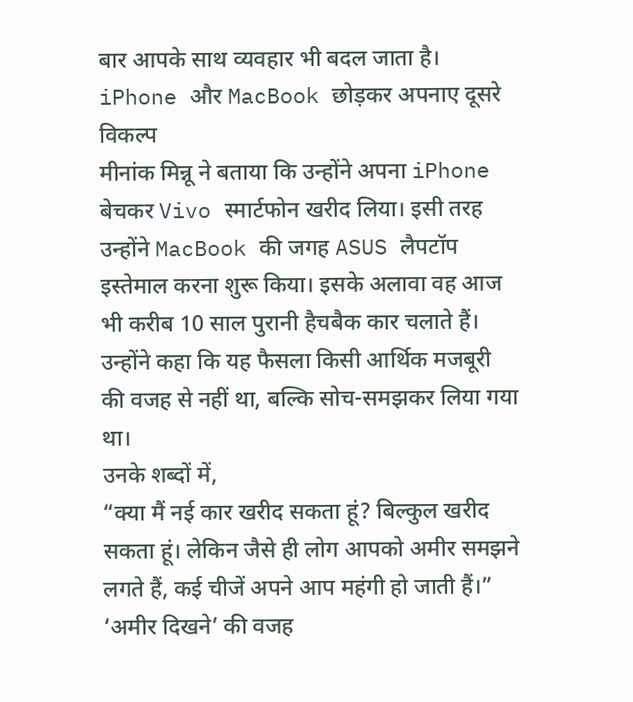बार आपके साथ व्यवहार भी बदल जाता है।
iPhone और MacBook छोड़कर अपनाए दूसरे विकल्प
मीनांक मिन्नू ने बताया कि उन्होंने अपना iPhone बेचकर Vivo स्मार्टफोन खरीद लिया। इसी तरह उन्होंने MacBook की जगह ASUS लैपटॉप इस्तेमाल करना शुरू किया। इसके अलावा वह आज भी करीब 10 साल पुरानी हैचबैक कार चलाते हैं।
उन्होंने कहा कि यह फैसला किसी आर्थिक मजबूरी की वजह से नहीं था, बल्कि सोच-समझकर लिया गया था।
उनके शब्दों में,
“क्या मैं नई कार खरीद सकता हूं? बिल्कुल खरीद सकता हूं। लेकिन जैसे ही लोग आपको अमीर समझने लगते हैं, कई चीजें अपने आप महंगी हो जाती हैं।”
‘अमीर दिखने’ की वजह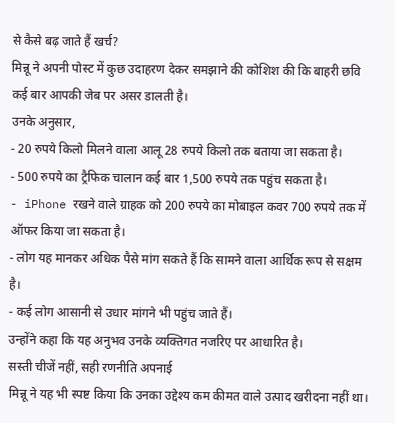से कैसे बढ़ जाते हैं खर्च?
मिन्नू ने अपनी पोस्ट में कुछ उदाहरण देकर समझाने की कोशिश की कि बाहरी छवि कई बार आपकी जेब पर असर डालती है।
उनके अनुसार,
- 20 रुपये किलो मिलने वाला आलू 28 रुपये किलो तक बताया जा सकता है।
- 500 रुपये का ट्रैफिक चालान कई बार 1,500 रुपये तक पहुंच सकता है।
- iPhone रखने वाले ग्राहक को 200 रुपये का मोबाइल कवर 700 रुपये तक में ऑफर किया जा सकता है।
- लोग यह मानकर अधिक पैसे मांग सकते हैं कि सामने वाला आर्थिक रूप से सक्षम है।
- कई लोग आसानी से उधार मांगने भी पहुंच जाते हैं।
उन्होंने कहा कि यह अनुभव उनके व्यक्तिगत नजरिए पर आधारित है।
सस्ती चीजें नहीं, सही रणनीति अपनाई
मिन्नू ने यह भी स्पष्ट किया कि उनका उद्देश्य कम कीमत वाले उत्पाद खरीदना नहीं था।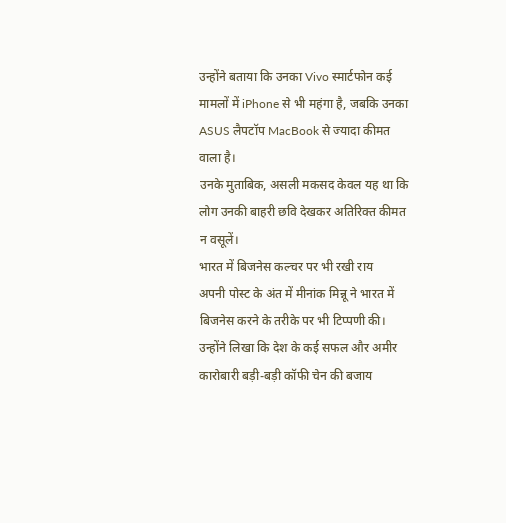उन्होंने बताया कि उनका Vivo स्मार्टफोन कई मामलों में iPhone से भी महंगा है, जबकि उनका ASUS लैपटॉप MacBook से ज्यादा कीमत वाला है।
उनके मुताबिक, असली मकसद केवल यह था कि लोग उनकी बाहरी छवि देखकर अतिरिक्त कीमत न वसूलें।
भारत में बिजनेस कल्चर पर भी रखी राय
अपनी पोस्ट के अंत में मीनांक मिन्नू ने भारत में बिजनेस करने के तरीके पर भी टिप्पणी की।
उन्होंने लिखा कि देश के कई सफल और अमीर कारोबारी बड़ी-बड़ी कॉफी चेन की बजाय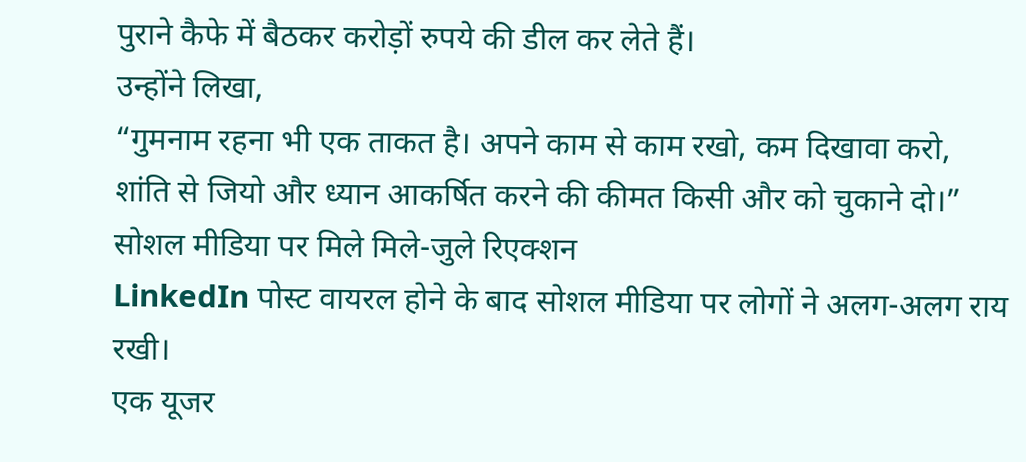पुराने कैफे में बैठकर करोड़ों रुपये की डील कर लेते हैं।
उन्होंने लिखा,
“गुमनाम रहना भी एक ताकत है। अपने काम से काम रखो, कम दिखावा करो, शांति से जियो और ध्यान आकर्षित करने की कीमत किसी और को चुकाने दो।”
सोशल मीडिया पर मिले मिले-जुले रिएक्शन
LinkedIn पोस्ट वायरल होने के बाद सोशल मीडिया पर लोगों ने अलग-अलग राय रखी।
एक यूजर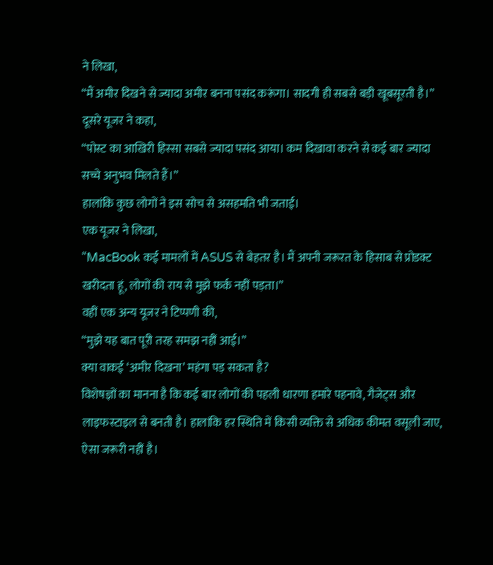ने लिखा,
“मैं अमीर दिखने से ज्यादा अमीर बनना पसंद करूंगा। सादगी ही सबसे बड़ी खूबसूरती है।”
दूसरे यूजर ने कहा,
“पोस्ट का आखिरी हिस्सा सबसे ज्यादा पसंद आया। कम दिखावा करने से कई बार ज्यादा सच्चे अनुभव मिलते हैं।”
हालांकि कुछ लोगों ने इस सोच से असहमति भी जताई।
एक यूजर ने लिखा,
“MacBook कई मामलों में ASUS से बेहतर है। मैं अपनी जरूरत के हिसाब से प्रोडक्ट खरीदता हूं, लोगों की राय से मुझे फर्क नहीं पड़ता।”
वहीं एक अन्य यूजर ने टिप्पणी की,
“मुझे यह बात पूरी तरह समझ नहीं आई।”
क्या वाकई ‘अमीर दिखना’ महंगा पड़ सकता है?
विशेषज्ञों का मानना है कि कई बार लोगों की पहली धारणा हमारे पहनावे, गैजेट्स और लाइफस्टाइल से बनती है। हालांकि हर स्थिति में किसी व्यक्ति से अधिक कीमत वसूली जाए, ऐसा जरूरी नहीं है।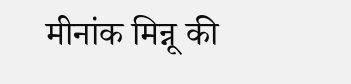मीनांक मिन्नू की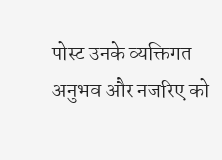पोस्ट उनके व्यक्तिगत अनुभव और नजरिए को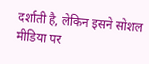दर्शाती है, लेकिन इसने सोशल मीडिया पर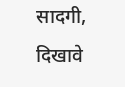सादगी, दिखावे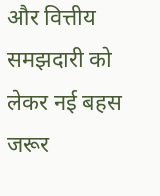और वित्तीय समझदारी को लेकर नई बहस जरूर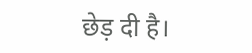छेड़ दी है।